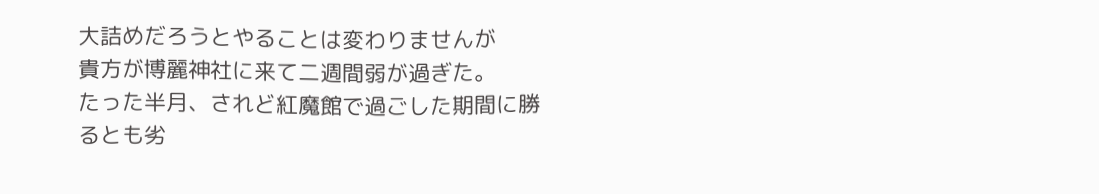大詰めだろうとやることは変わりませんが
貴方が博麗神社に来て二週間弱が過ぎた。
たった半月、されど紅魔館で過ごした期間に勝るとも劣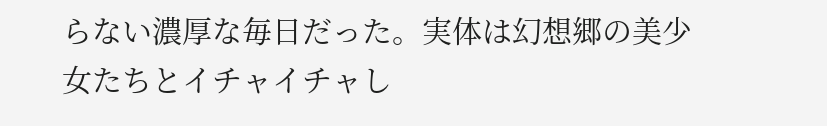らない濃厚な毎日だった。実体は幻想郷の美少女たちとイチャイチャし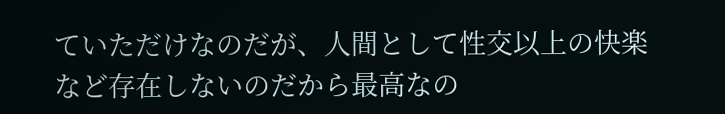ていただけなのだが、人間として性交以上の快楽など存在しないのだから最高なの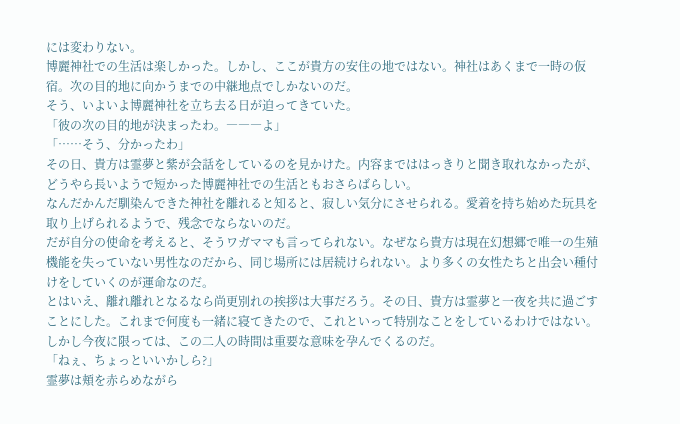には変わりない。
博麗神社での生活は楽しかった。しかし、ここが貴方の安住の地ではない。神社はあくまで一時の仮宿。次の目的地に向かうまでの中継地点でしかないのだ。
そう、いよいよ博麗神社を立ち去る日が迫ってきていた。
「彼の次の目的地が決まったわ。―――よ」
「……そう、分かったわ」
その日、貴方は霊夢と紫が会話をしているのを見かけた。内容までははっきりと聞き取れなかったが、どうやら長いようで短かった博麗神社での生活ともおさらばらしい。
なんだかんだ馴染んできた神社を離れると知ると、寂しい気分にさせられる。愛着を持ち始めた玩具を取り上げられるようで、残念でならないのだ。
だが自分の使命を考えると、そうワガママも言ってられない。なぜなら貴方は現在幻想郷で唯一の生殖機能を失っていない男性なのだから、同じ場所には居続けられない。より多くの女性たちと出会い種付けをしていくのが運命なのだ。
とはいえ、離れ離れとなるなら尚更別れの挨拶は大事だろう。その日、貴方は霊夢と一夜を共に過ごすことにした。これまで何度も一緒に寝てきたので、これといって特別なことをしているわけではない。しかし今夜に限っては、この二人の時間は重要な意味を孕んでくるのだ。
「ねぇ、ちょっといいかしら?」
霊夢は頬を赤らめながら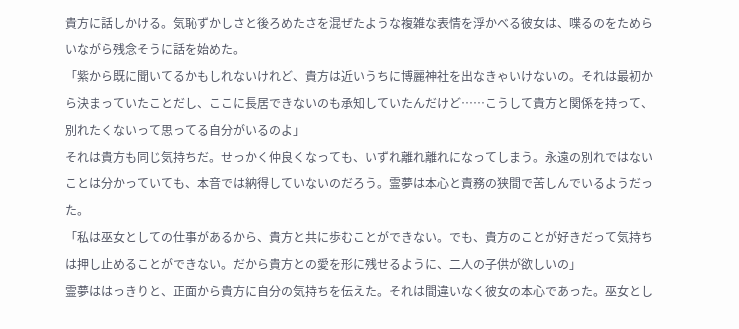貴方に話しかける。気恥ずかしさと後ろめたさを混ぜたような複雑な表情を浮かべる彼女は、喋るのをためらいながら残念そうに話を始めた。
「紫から既に聞いてるかもしれないけれど、貴方は近いうちに博麗神社を出なきゃいけないの。それは最初から決まっていたことだし、ここに長居できないのも承知していたんだけど……こうして貴方と関係を持って、別れたくないって思ってる自分がいるのよ」
それは貴方も同じ気持ちだ。せっかく仲良くなっても、いずれ離れ離れになってしまう。永遠の別れではないことは分かっていても、本音では納得していないのだろう。霊夢は本心と責務の狭間で苦しんでいるようだった。
「私は巫女としての仕事があるから、貴方と共に歩むことができない。でも、貴方のことが好きだって気持ちは押し止めることができない。だから貴方との愛を形に残せるように、二人の子供が欲しいの」
霊夢ははっきりと、正面から貴方に自分の気持ちを伝えた。それは間違いなく彼女の本心であった。巫女とし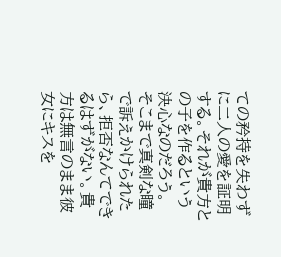ての矜持を失わずに二人の愛を証明する。それが貴方との子を作るという決心なのだろう。
そこまで真剣な瞳で訴えかけられたら、拒否なんてできるはずがない。貴方は無言のまま彼女にキスを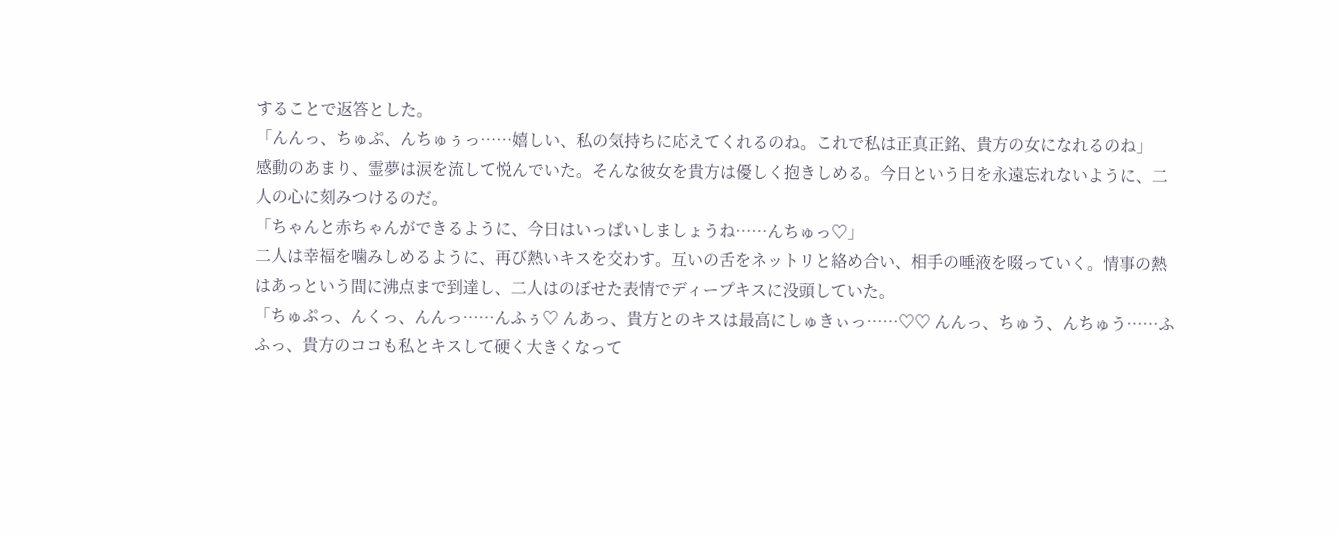することで返答とした。
「んんっ、ちゅぷ、んちゅぅっ……嬉しい、私の気持ちに応えてくれるのね。これで私は正真正銘、貴方の女になれるのね」
感動のあまり、霊夢は涙を流して悦んでいた。そんな彼女を貴方は優しく抱きしめる。今日という日を永遠忘れないように、二人の心に刻みつけるのだ。
「ちゃんと赤ちゃんができるように、今日はいっぱいしましょうね……んちゅっ♡」
二人は幸福を噛みしめるように、再び熱いキスを交わす。互いの舌をネットリと絡め合い、相手の唾液を啜っていく。情事の熱はあっという間に沸点まで到達し、二人はのぼせた表情でディープキスに没頭していた。
「ちゅぷっ、んくっ、んんっ……んふぅ♡ んあっ、貴方とのキスは最高にしゅきぃっ……♡♡ んんっ、ちゅう、んちゅう……ふふっ、貴方のココも私とキスして硬く大きくなって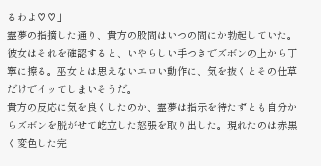るわよ♡♡」
霊夢の指摘した通り、貴方の股間はいつの間にか勃起していた。彼女はそれを確認すると、いやらしい手つきでズボンの上から丁寧に擦る。巫女とは思えないエロい動作に、気を抜くとその仕草だけでイッてしまいそうだ。
貴方の反応に気を良くしたのか、霊夢は指示を待たずとも自分からズボンを脱がせて屹立した怒張を取り出した。現れたのは赤黒く変色した完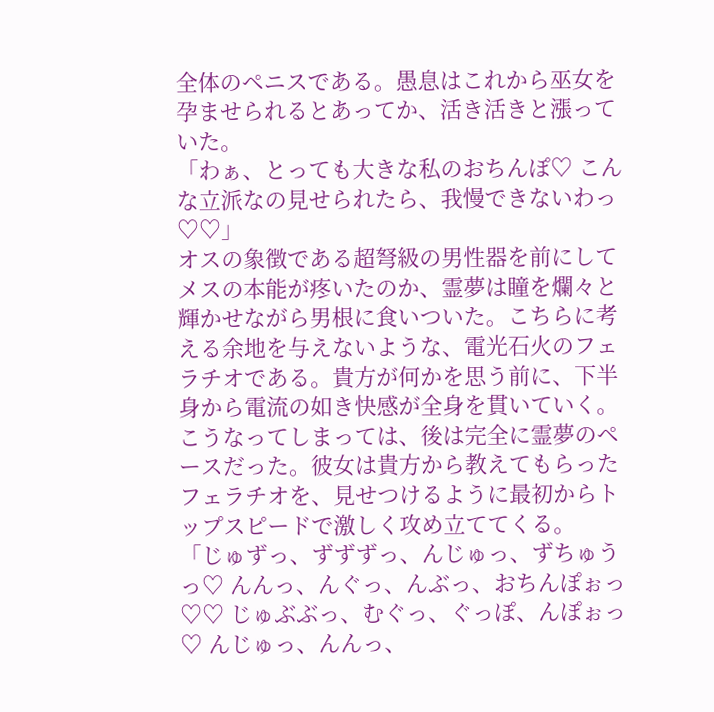全体のペニスである。愚息はこれから巫女を孕ませられるとあってか、活き活きと漲っていた。
「わぁ、とっても大きな私のおちんぽ♡ こんな立派なの見せられたら、我慢できないわっ♡♡」
オスの象徴である超弩級の男性器を前にしてメスの本能が疼いたのか、霊夢は瞳を爛々と輝かせながら男根に食いついた。こちらに考える余地を与えないような、電光石火のフェラチオである。貴方が何かを思う前に、下半身から電流の如き快感が全身を貫いていく。
こうなってしまっては、後は完全に霊夢のペースだった。彼女は貴方から教えてもらったフェラチオを、見せつけるように最初からトップスピードで激しく攻め立ててくる。
「じゅずっ、ずずずっ、んじゅっ、ずちゅうっ♡ んんっ、んぐっ、んぶっ、おちんぽぉっ♡♡ じゅぶぶっ、むぐっ、ぐっぽ、んぽぉっ♡ んじゅっ、んんっ、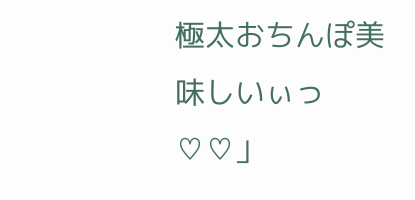極太おちんぽ美味しいぃっ♡♡」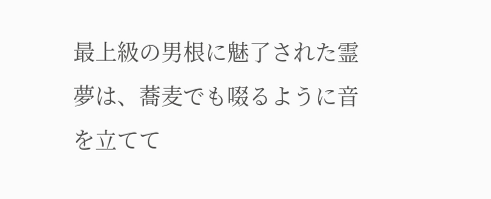最上級の男根に魅了された霊夢は、蕎麦でも啜るように音を立てて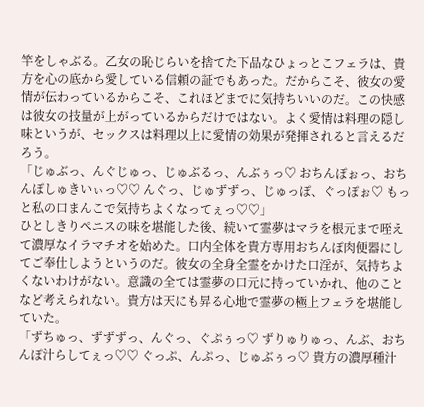竿をしゃぶる。乙女の恥じらいを捨てた下品なひょっとこフェラは、貴方を心の底から愛している信頼の証でもあった。だからこそ、彼女の愛情が伝わっているからこそ、これほどまでに気持ちいいのだ。この快感は彼女の技量が上がっているからだけではない。よく愛情は料理の隠し味というが、セックスは料理以上に愛情の効果が発揮されると言えるだろう。
「じゅぶっ、んぐじゅっ、じゅぶるっ、んぶぅっ♡ おちんぽぉっ、おちんぽしゅきいぃっ♡♡ んぐっ、じゅずずっ、じゅっぽ、ぐっぽぉ♡ もっと私の口まんこで気持ちよくなってぇっ♡♡」
ひとしきりペニスの味を堪能した後、続いて霊夢はマラを根元まで咥えて濃厚なイラマチオを始めた。口内全体を貴方専用おちんぽ肉便器にしてご奉仕しようというのだ。彼女の全身全霊をかけた口淫が、気持ちよくないわけがない。意識の全ては霊夢の口元に持っていかれ、他のことなど考えられない。貴方は天にも昇る心地で霊夢の極上フェラを堪能していた。
「ずちゅっ、ずずずっ、んぐっ、ぐぷぅっ♡ ずりゅりゅっ、んぶ、おちんぽ汁らしてぇっ♡♡ ぐっぷ、んぷっ、じゅぶぅっ♡ 貴方の濃厚種汁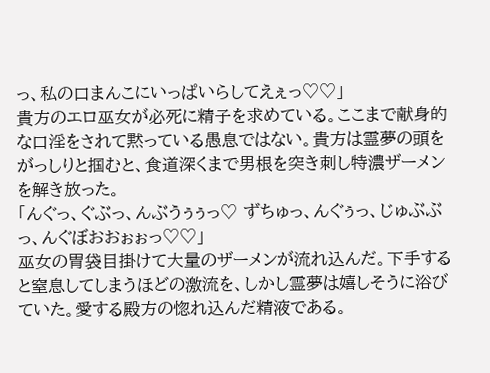っ、私の口まんこにいっぱいらしてえぇっ♡♡」
貴方のエロ巫女が必死に精子を求めている。ここまで献身的な口淫をされて黙っている愚息ではない。貴方は霊夢の頭をがっしりと掴むと、食道深くまで男根を突き刺し特濃ザーメンを解き放った。
「んぐっ、ぐぶっ、んぶうぅぅっ♡ ずちゅっ、んぐぅっ、じゅぶぶっ、んぐぼおおぉぉっ♡♡」
巫女の胃袋目掛けて大量のザーメンが流れ込んだ。下手すると窒息してしまうほどの激流を、しかし霊夢は嬉しそうに浴びていた。愛する殿方の惚れ込んだ精液である。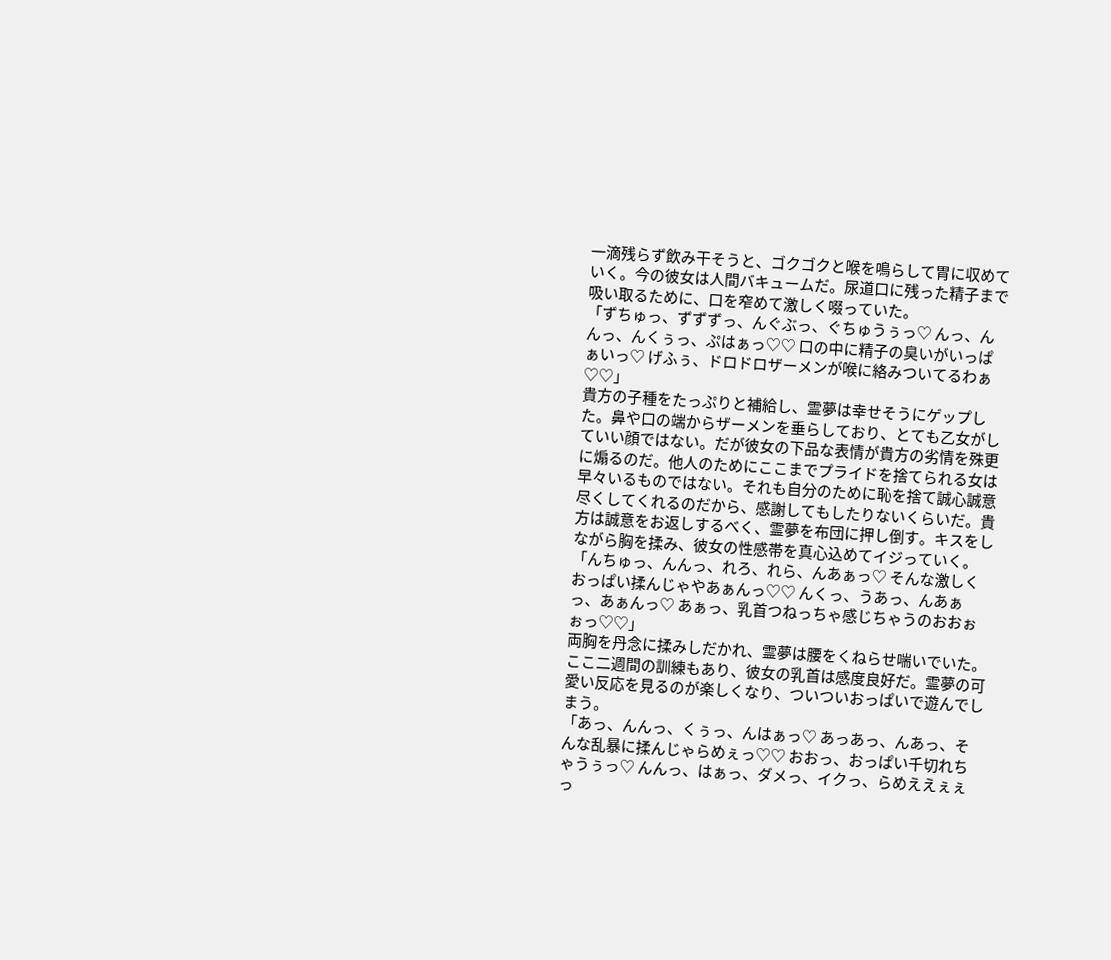一滴残らず飲み干そうと、ゴクゴクと喉を鳴らして胃に収めていく。今の彼女は人間バキュームだ。尿道口に残った精子まで吸い取るために、口を窄めて激しく啜っていた。
「ずちゅっ、ずずずっ、んぐぶっ、ぐちゅうぅっ♡ んっ、んんっ、んくぅっ、ぷはぁっ♡♡ 口の中に精子の臭いがいっぱぁいっ♡ げふぅ、ドロドロザーメンが喉に絡みついてるわぁ♡♡」
貴方の子種をたっぷりと補給し、霊夢は幸せそうにゲップした。鼻や口の端からザーメンを垂らしており、とても乙女がしていい顔ではない。だが彼女の下品な表情が貴方の劣情を殊更に煽るのだ。他人のためにここまでプライドを捨てられる女は早々いるものではない。それも自分のために恥を捨て誠心誠意尽くしてくれるのだから、感謝してもしたりないくらいだ。貴方は誠意をお返しするべく、霊夢を布団に押し倒す。キスをしながら胸を揉み、彼女の性感帯を真心込めてイジっていく。
「んちゅっ、んんっ、れろ、れら、んあぁっ♡ そんな激しくおっぱい揉んじゃやあぁんっ♡♡ んくっ、うあっ、んあぁっ、あぁんっ♡ あぁっ、乳首つねっちゃ感じちゃうのおおぉぉっ♡♡」
両胸を丹念に揉みしだかれ、霊夢は腰をくねらせ喘いでいた。ここ二週間の訓練もあり、彼女の乳首は感度良好だ。霊夢の可愛い反応を見るのが楽しくなり、ついついおっぱいで遊んでしまう。
「あっ、んんっ、くぅっ、んはぁっ♡ あっあっ、んあっ、そんな乱暴に揉んじゃらめぇっ♡♡ おおっ、おっぱい千切れちゃうぅっ♡ んんっ、はぁっ、ダメっ、イクっ、らめええぇぇっ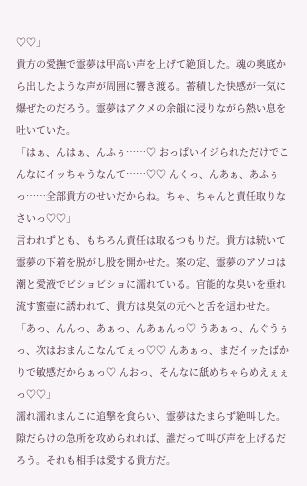♡♡」
貴方の愛撫で霊夢は甲高い声を上げて絶頂した。魂の奥底から出したような声が周囲に響き渡る。蓄積した快感が一気に爆ぜたのだろう。霊夢はアクメの余韻に浸りながら熱い息を吐いていた。
「はぁ、んはぁ、んふぅ……♡ おっぱいイジられただけでこんなにイッちゃうなんて……♡♡ んくっ、んあぁ、あふぅっ……全部貴方のせいだからね。ちゃ、ちゃんと責任取りなさいっ♡♡」
言われずとも、もちろん責任は取るつもりだ。貴方は続いて霊夢の下着を脱がし股を開かせた。案の定、霊夢のアソコは潮と愛液でビショビショに濡れている。官能的な臭いを垂れ流す蜜壺に誘われて、貴方は臭気の元へと舌を這わせた。
「あっ、んんっ、あぁっ、んあぁんっ♡ うあぁっ、んぐうぅっ、次はおまんこなんてぇっ♡♡ んあぁっ、まだイッたばかりで敏感だからぁっ♡ んおっ、そんなに舐めちゃらめえぇぇっ♡♡」
濡れ濡れまんこに追撃を食らい、霊夢はたまらず絶叫した。隙だらけの急所を攻められれば、誰だって叫び声を上げるだろう。それも相手は愛する貴方だ。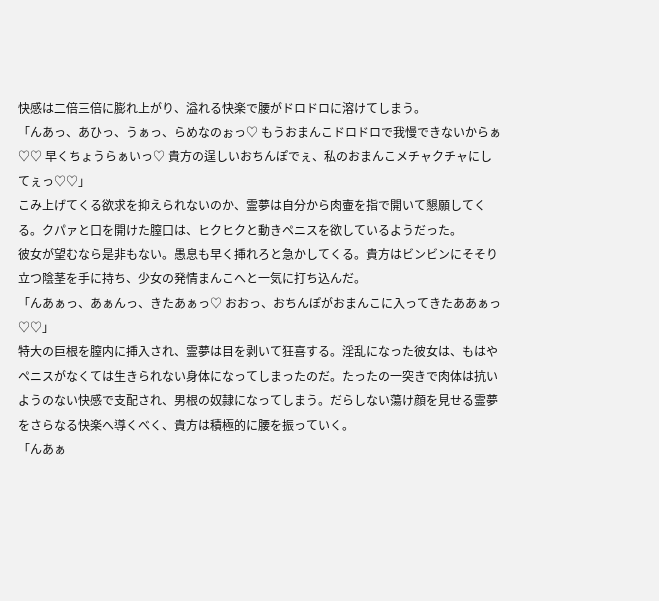快感は二倍三倍に膨れ上がり、溢れる快楽で腰がドロドロに溶けてしまう。
「んあっ、あひっ、うぁっ、らめなのぉっ♡ もうおまんこドロドロで我慢できないからぁ♡♡ 早くちょうらぁいっ♡ 貴方の逞しいおちんぽでぇ、私のおまんこメチャクチャにしてぇっ♡♡」
こみ上げてくる欲求を抑えられないのか、霊夢は自分から肉壷を指で開いて懇願してくる。クパァと口を開けた膣口は、ヒクヒクと動きペニスを欲しているようだった。
彼女が望むなら是非もない。愚息も早く挿れろと急かしてくる。貴方はビンビンにそそり立つ陰茎を手に持ち、少女の発情まんこへと一気に打ち込んだ。
「んあぁっ、あぁんっ、きたあぁっ♡ おおっ、おちんぽがおまんこに入ってきたああぁっ♡♡」
特大の巨根を膣内に挿入され、霊夢は目を剥いて狂喜する。淫乱になった彼女は、もはやペニスがなくては生きられない身体になってしまったのだ。たったの一突きで肉体は抗いようのない快感で支配され、男根の奴隷になってしまう。だらしない蕩け顔を見せる霊夢をさらなる快楽へ導くべく、貴方は積極的に腰を振っていく。
「んあぁ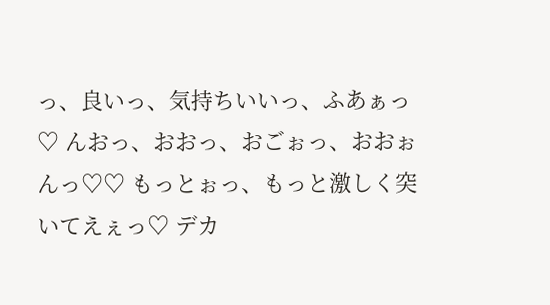っ、良いっ、気持ちいいっ、ふあぁっ♡ んおっ、おおっ、おごぉっ、おおぉんっ♡♡ もっとぉっ、もっと激しく突いてえぇっ♡ デカ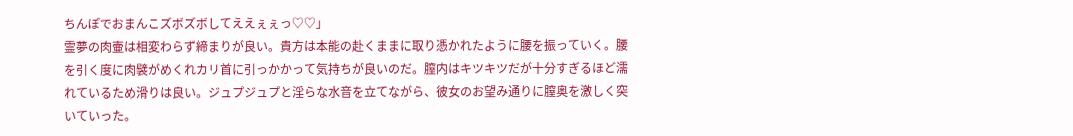ちんぽでおまんこズボズボしてええぇぇっ♡♡」
霊夢の肉壷は相変わらず締まりが良い。貴方は本能の赴くままに取り憑かれたように腰を振っていく。腰を引く度に肉襞がめくれカリ首に引っかかって気持ちが良いのだ。膣内はキツキツだが十分すぎるほど濡れているため滑りは良い。ジュプジュプと淫らな水音を立てながら、彼女のお望み通りに膣奥を激しく突いていった。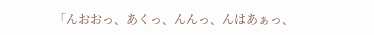「んおおっ、あくっ、んんっ、んはあぁっ、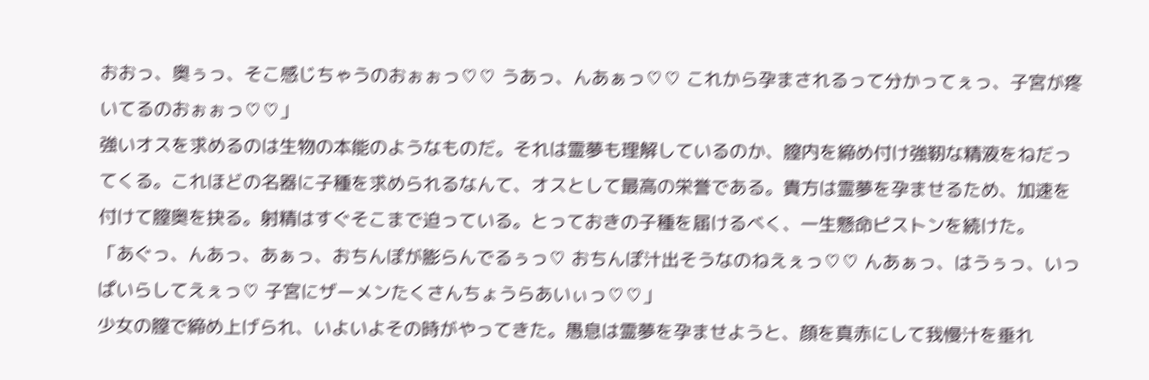おおっ、奥ぅっ、そこ感じちゃうのおぉぉっ♡♡ うあっ、んあぁっ♡♡ これから孕まされるって分かってぇっ、子宮が疼いてるのおぉぉっ♡♡」
強いオスを求めるのは生物の本能のようなものだ。それは霊夢も理解しているのか、膣内を締め付け強靭な精液をねだってくる。これほどの名器に子種を求められるなんて、オスとして最高の栄誉である。貴方は霊夢を孕ませるため、加速を付けて膣奥を抉る。射精はすぐそこまで迫っている。とっておきの子種を届けるべく、一生懸命ピストンを続けた。
「あぐっ、んあっ、あぁっ、おちんぽが膨らんでるぅっ♡ おちんぽ汁出そうなのねえぇっ♡♡ んあぁっ、はうぅっ、いっぱいらしてえぇっ♡ 子宮にザーメンたくさんちょうらあいぃっ♡♡」
少女の膣で締め上げられ、いよいよその時がやってきた。愚息は霊夢を孕ませようと、顔を真赤にして我慢汁を垂れ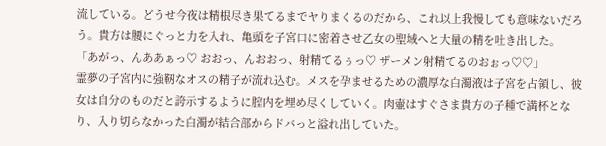流している。どうせ今夜は精根尽き果てるまでヤりまくるのだから、これ以上我慢しても意味ないだろう。貴方は腰にぐっと力を入れ、亀頭を子宮口に密着させ乙女の聖域へと大量の精を吐き出した。
「あがっ、んああぁっ♡ おおっ、んおおっ、射精てるぅっ♡ ザーメン射精てるのおぉっ♡♡」
霊夢の子宮内に強靭なオスの精子が流れ込む。メスを孕ませるための濃厚な白濁液は子宮を占領し、彼女は自分のものだと誇示するように腟内を埋め尽くしていく。肉壷はすぐさま貴方の子種で満杯となり、入り切らなかった白濁が結合部からドバっと溢れ出していた。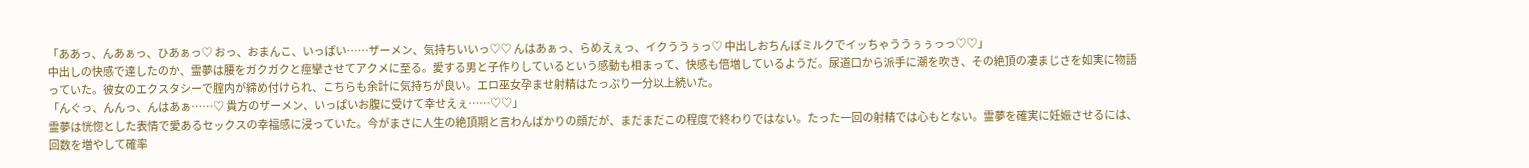「ああっ、んあぁっ、ひあぁっ♡ おっ、おまんこ、いっぱい……ザーメン、気持ちいいっ♡♡ んはあぁっ、らめえぇっ、イクううぅっ♡ 中出しおちんぽミルクでイッちゃううぅぅっっ♡♡」
中出しの快感で達したのか、霊夢は腰をガクガクと痙攣させてアクメに至る。愛する男と子作りしているという感動も相まって、快感も倍増しているようだ。尿道口から派手に潮を吹き、その絶頂の凄まじさを如実に物語っていた。彼女のエクスタシーで腟内が締め付けられ、こちらも余計に気持ちが良い。エロ巫女孕ませ射精はたっぷり一分以上続いた。
「んぐっ、んんっ、んはあぁ……♡ 貴方のザーメン、いっぱいお腹に受けて幸せえぇ……♡♡」
霊夢は恍惚とした表情で愛あるセックスの幸福感に浸っていた。今がまさに人生の絶頂期と言わんばかりの顔だが、まだまだこの程度で終わりではない。たった一回の射精では心もとない。霊夢を確実に妊娠させるには、回数を増やして確率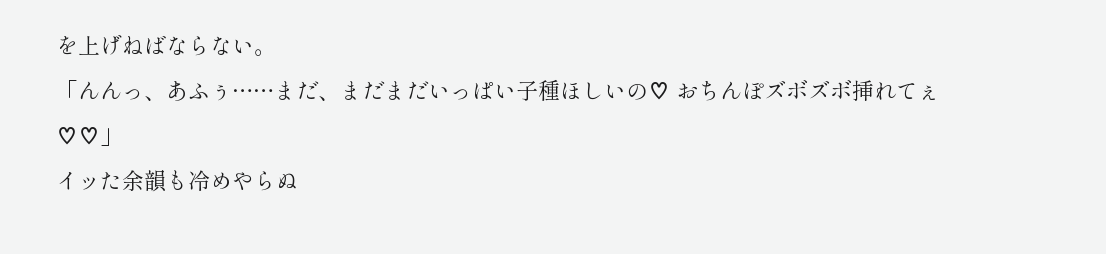を上げねばならない。
「んんっ、あふぅ……まだ、まだまだいっぱい子種ほしいの♡ おちんぽズボズボ挿れてぇ♡♡」
イッた余韻も冷めやらぬ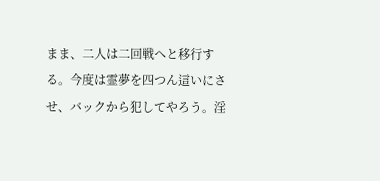まま、二人は二回戦へと移行する。今度は霊夢を四つん這いにさせ、バックから犯してやろう。淫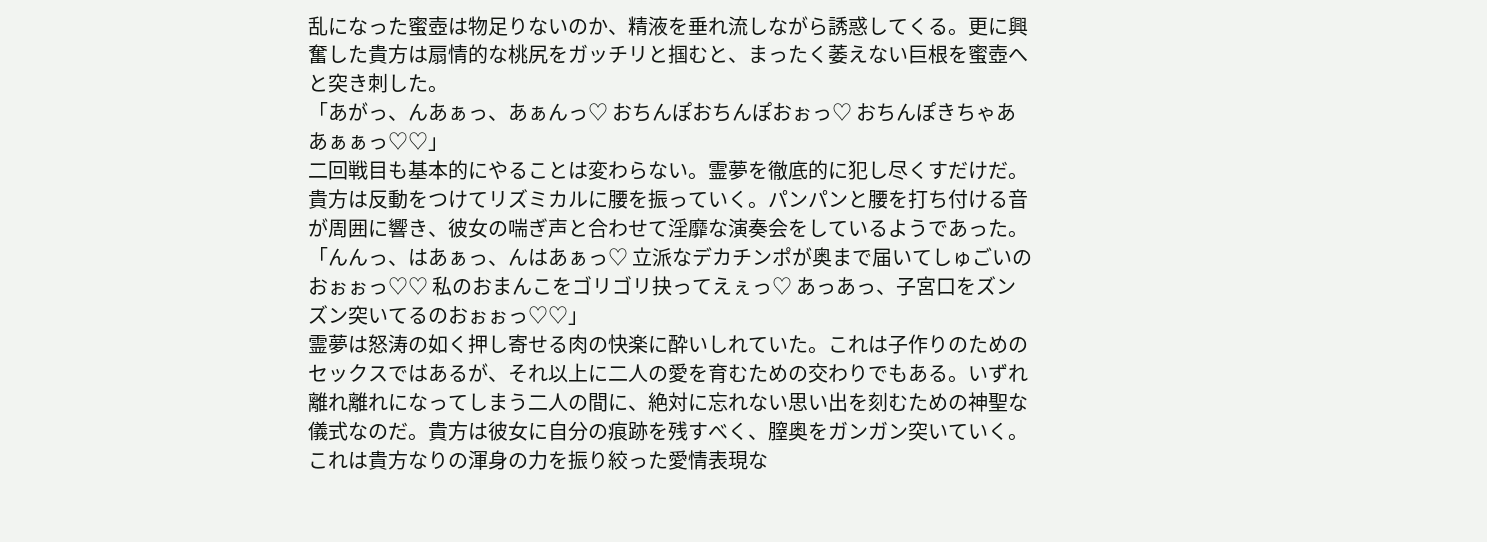乱になった蜜壺は物足りないのか、精液を垂れ流しながら誘惑してくる。更に興奮した貴方は扇情的な桃尻をガッチリと掴むと、まったく萎えない巨根を蜜壺へと突き刺した。
「あがっ、んあぁっ、あぁんっ♡ おちんぽおちんぽおぉっ♡ おちんぽきちゃああぁぁっ♡♡」
二回戦目も基本的にやることは変わらない。霊夢を徹底的に犯し尽くすだけだ。
貴方は反動をつけてリズミカルに腰を振っていく。パンパンと腰を打ち付ける音が周囲に響き、彼女の喘ぎ声と合わせて淫靡な演奏会をしているようであった。
「んんっ、はあぁっ、んはあぁっ♡ 立派なデカチンポが奥まで届いてしゅごいのおぉぉっ♡♡ 私のおまんこをゴリゴリ抉ってえぇっ♡ あっあっ、子宮口をズンズン突いてるのおぉぉっ♡♡」
霊夢は怒涛の如く押し寄せる肉の快楽に酔いしれていた。これは子作りのためのセックスではあるが、それ以上に二人の愛を育むための交わりでもある。いずれ離れ離れになってしまう二人の間に、絶対に忘れない思い出を刻むための神聖な儀式なのだ。貴方は彼女に自分の痕跡を残すべく、膣奥をガンガン突いていく。これは貴方なりの渾身の力を振り絞った愛情表現な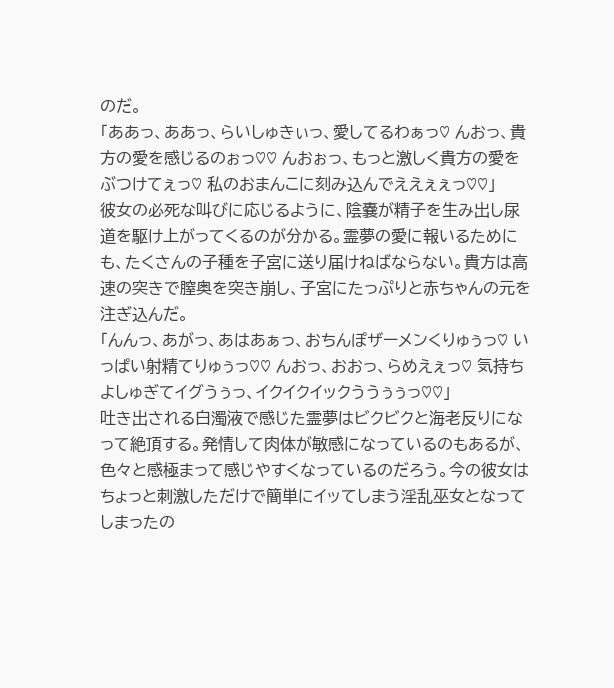のだ。
「ああっ、ああっ、らいしゅきぃっ、愛してるわぁっ♡ んおっ、貴方の愛を感じるのぉっ♡♡ んおぉっ、もっと激しく貴方の愛をぶつけてぇっ♡ 私のおまんこに刻み込んでええぇぇっ♡♡」
彼女の必死な叫びに応じるように、陰嚢が精子を生み出し尿道を駆け上がってくるのが分かる。霊夢の愛に報いるためにも、たくさんの子種を子宮に送り届けねばならない。貴方は高速の突きで膣奥を突き崩し、子宮にたっぷりと赤ちゃんの元を注ぎ込んだ。
「んんっ、あがっ、あはあぁっ、おちんぽザーメンくりゅぅっ♡ いっぱい射精てりゅぅっ♡♡ んおっ、おおっ、らめえぇっ♡ 気持ちよしゅぎてイグうぅっ、イクイクイックううぅぅっ♡♡」
吐き出される白濁液で感じた霊夢はビクビクと海老反りになって絶頂する。発情して肉体が敏感になっているのもあるが、色々と感極まって感じやすくなっているのだろう。今の彼女はちょっと刺激しただけで簡単にイッてしまう淫乱巫女となってしまったの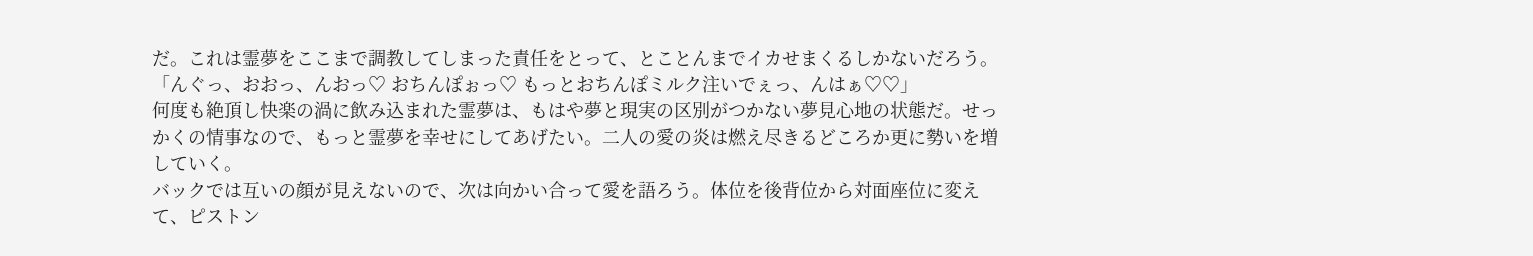だ。これは霊夢をここまで調教してしまった責任をとって、とことんまでイカせまくるしかないだろう。
「んぐっ、おおっ、んおっ♡ おちんぽぉっ♡ もっとおちんぽミルク注いでぇっ、んはぁ♡♡」
何度も絶頂し快楽の渦に飲み込まれた霊夢は、もはや夢と現実の区別がつかない夢見心地の状態だ。せっかくの情事なので、もっと霊夢を幸せにしてあげたい。二人の愛の炎は燃え尽きるどころか更に勢いを増していく。
バックでは互いの顔が見えないので、次は向かい合って愛を語ろう。体位を後背位から対面座位に変えて、ピストン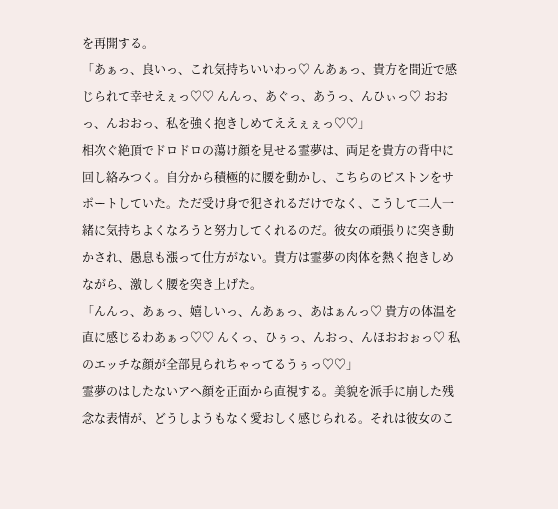を再開する。
「あぁっ、良いっ、これ気持ちいいわっ♡ んあぁっ、貴方を間近で感じられて幸せえぇっ♡♡ んんっ、あぐっ、あうっ、んひぃっ♡ おおっ、んおおっ、私を強く抱きしめてええぇぇっ♡♡」
相次ぐ絶頂でドロドロの蕩け顔を見せる霊夢は、両足を貴方の背中に回し絡みつく。自分から積極的に腰を動かし、こちらのピストンをサポートしていた。ただ受け身で犯されるだけでなく、こうして二人一緒に気持ちよくなろうと努力してくれるのだ。彼女の頑張りに突き動かされ、愚息も漲って仕方がない。貴方は霊夢の肉体を熱く抱きしめながら、激しく腰を突き上げた。
「んんっ、あぁっ、嬉しいっ、んあぁっ、あはぁんっ♡ 貴方の体温を直に感じるわあぁっ♡♡ んくっ、ひぅっ、んおっ、んほおおぉっ♡ 私のエッチな顔が全部見られちゃってるうぅっ♡♡」
霊夢のはしたないアヘ顔を正面から直視する。美貌を派手に崩した残念な表情が、どうしようもなく愛おしく感じられる。それは彼女のこ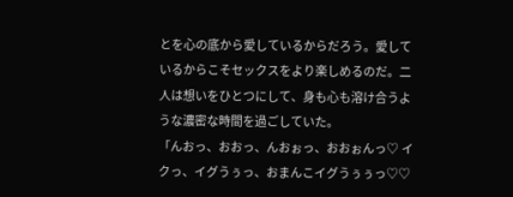とを心の底から愛しているからだろう。愛しているからこそセックスをより楽しめるのだ。二人は想いをひとつにして、身も心も溶け合うような濃密な時間を過ごしていた。
「んおっ、おおっ、んおぉっ、おおぉんっ♡ イクっ、イグうぅっ、おまんこイグうぅぅっ♡♡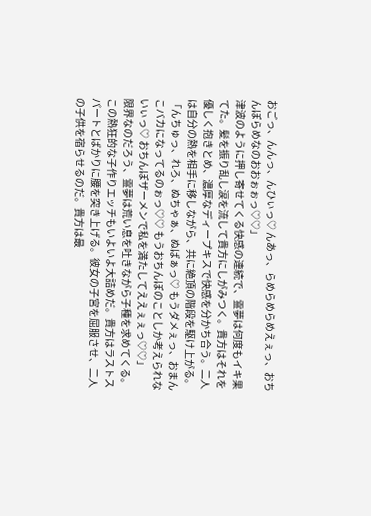おごっ、んんっ、んひぃっ♡ んあっ、らめらめらめえぇっ、おちんぽらめなのおおぉぉっ♡♡」
津波のように押し寄せてくる快感の連続で、霊夢は何度もイキ果てた。髪を振り乱し涙を流して貴方にしがみつく。貴方はそれを優しく抱きとめ、濃厚なディープキスで快感を分かち合う。二人は自分の熱を相手に移しながら、共に絶頂の階段を駆け上がる。
「んちゅっ、れろ、ぬちゃぁ、ぬぱぁっ♡ もうダメぇっ、おまんこバカになってるのぉっ♡♡ もうおちんぽのことしか考えられないぃっ♡ おちんぽザーメンで私を満たしてええぇぇっ♡♡」
限界なのだろう、霊夢は荒い息を吐きながら子種を求めてくる。この熱狂的な子作りエッチもいよいよ大詰めだ。貴方はラストスパートとばかりに腰を突き上げる。彼女の子宮を屈服させ、二人の子供を宿らせるのだ。貴方は最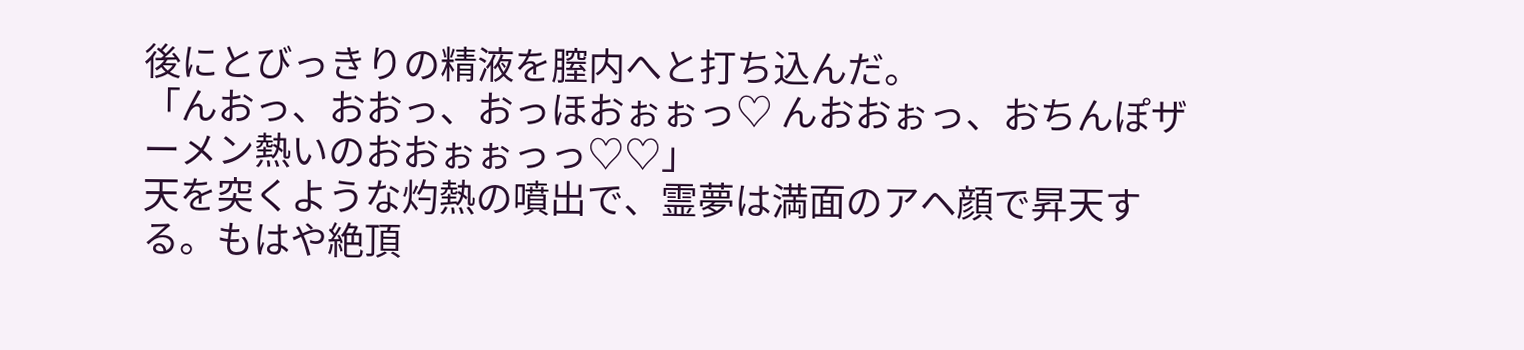後にとびっきりの精液を膣内へと打ち込んだ。
「んおっ、おおっ、おっほおぉぉっ♡ んおおぉっ、おちんぽザーメン熱いのおおぉぉっっ♡♡」
天を突くような灼熱の噴出で、霊夢は満面のアヘ顔で昇天する。もはや絶頂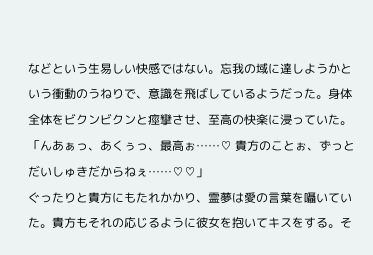などという生易しい快感ではない。忘我の域に達しようかという衝動のうねりで、意識を飛ばしているようだった。身体全体をビクンビクンと痙攣させ、至高の快楽に浸っていた。
「んあぁっ、あくぅっ、最高ぉ……♡ 貴方のことぉ、ずっとだいしゅきだからねぇ……♡♡」
ぐったりと貴方にもたれかかり、霊夢は愛の言葉を囁いていた。貴方もそれの応じるように彼女を抱いてキスをする。そ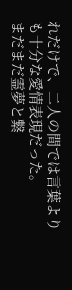れだけで、二人の間では言葉よりも十分な愛情表現だった。
まだまだ霊夢と繋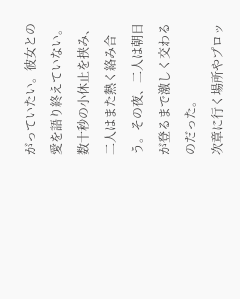がっていたい。彼女との愛を語り終えていない。数十秒の小休止を挟み、二人はまた熱く絡み合う。その夜、二人は朝日が登るまで激しく交わるのだった。
次章に行く場所やプロッ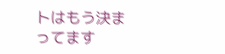トはもう決まってます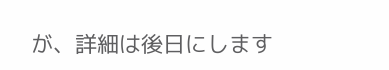が、詳細は後日にします